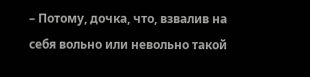– Потому, дочка, что, взвалив на себя вольно или невольно такой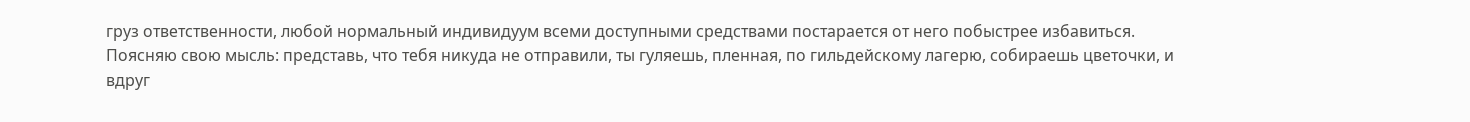груз ответственности, любой нормальный индивидуум всеми доступными средствами постарается от него побыстрее избавиться. Поясняю свою мысль: представь, что тебя никуда не отправили, ты гуляешь, пленная, по гильдейскому лагерю, собираешь цветочки, и вдруг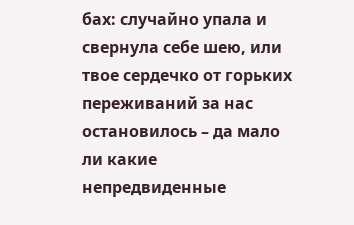бах: случайно упала и свернула себе шею, или твое сердечко от горьких переживаний за нас остановилось – да мало ли какие непредвиденные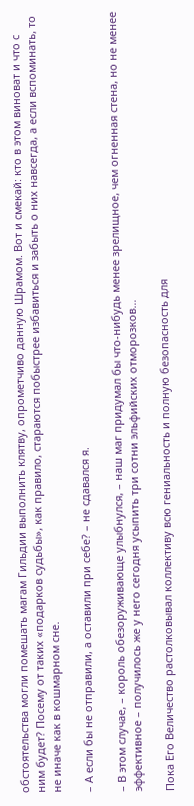обстоятельства могли помешать магам Гильдии выполнить клятву, опрометчиво данную Шрамом. Вот и смекай: кто в этом виноват и что с ним будет? Посему от таких «подарков судьбы», как правило, стараются побыстрее избавиться и забыть о них навсегда, а если вспоминать, то не иначе как в кошмарном сне.

– А если бы не отправили, а оставили при себе? – не сдавался я.

– В этом случае, – король обезоруживающе улыбнулся, – наш маг придумал бы что-нибудь менее зрелищное, чем огненная стена, но не менее эффективное – получилось же у него сегодня усыпить три сотни эльфийских отморозков…

Пока Его Величество растолковывал коллективу всю гениальность и полную безопасность для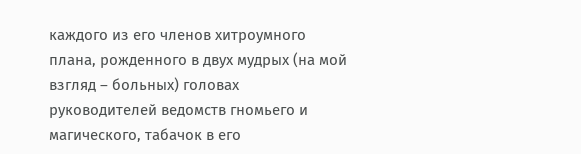каждого из его членов хитроумного плана, рожденного в двух мудрых (на мой взгляд – больных) головах руководителей ведомств гномьего и магического, табачок в его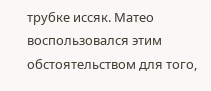трубке иссяк. Матео воспользовался этим обстоятельством для того,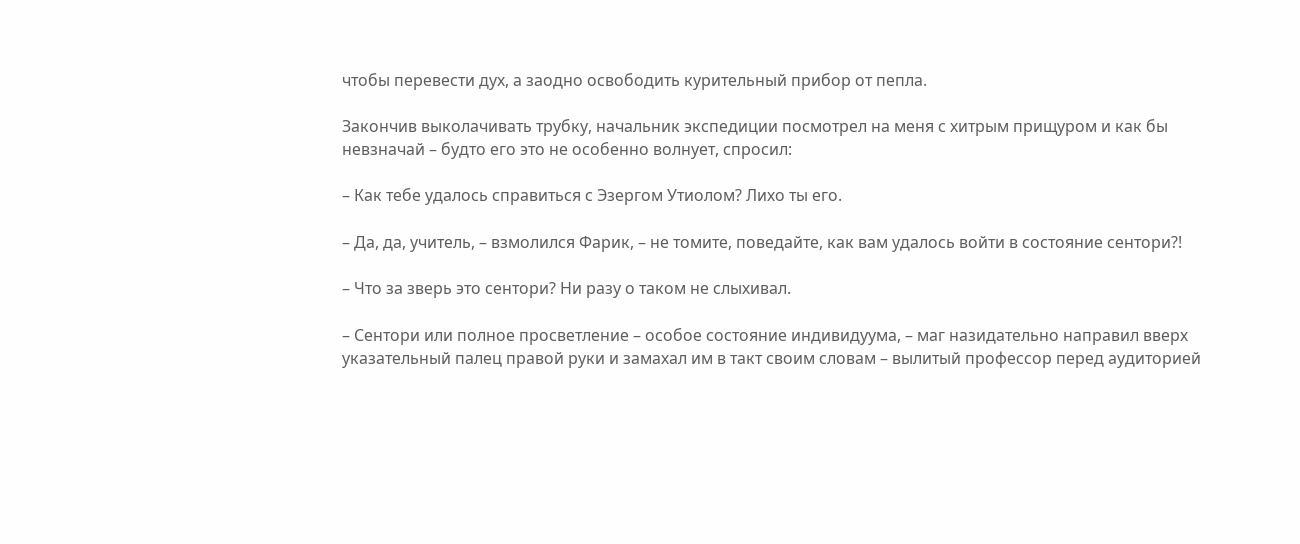чтобы перевести дух, а заодно освободить курительный прибор от пепла.

Закончив выколачивать трубку, начальник экспедиции посмотрел на меня с хитрым прищуром и как бы невзначай – будто его это не особенно волнует, спросил:

– Как тебе удалось справиться с Эзергом Утиолом? Лихо ты его.

– Да, да, учитель, – взмолился Фарик, – не томите, поведайте, как вам удалось войти в состояние сентори?!

– Что за зверь это сентори? Ни разу о таком не слыхивал.

– Сентори или полное просветление – особое состояние индивидуума, – маг назидательно направил вверх указательный палец правой руки и замахал им в такт своим словам – вылитый профессор перед аудиторией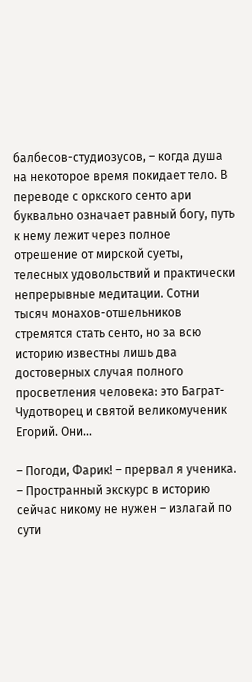балбесов-студиозусов, – когда душа на некоторое время покидает тело. В переводе с оркского сенто ари буквально означает равный богу, путь к нему лежит через полное отрешение от мирской суеты, телесных удовольствий и практически непрерывные медитации. Сотни тысяч монахов-отшельников стремятся стать сенто, но за всю историю известны лишь два достоверных случая полного просветления человека: это Баграт-Чудотворец и святой великомученик Егорий. Они…

– Погоди, Фарик! – прервал я ученика. – Пространный экскурс в историю сейчас никому не нужен – излагай по сути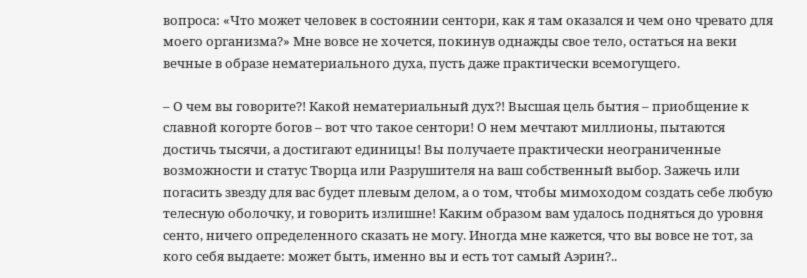вопроса: «Что может человек в состоянии сентори, как я там оказался и чем оно чревато для моего организма?» Мне вовсе не хочется, покинув однажды свое тело, остаться на веки вечные в образе нематериального духа, пусть даже практически всемогущего.

– О чем вы говорите?! Какой нематериальный дух?! Высшая цель бытия – приобщение к славной когорте богов – вот что такое сентори! О нем мечтают миллионы, пытаются достичь тысячи, а достигают единицы! Вы получаете практически неограниченные возможности и статус Творца или Разрушителя на ваш собственный выбор. Зажечь или погасить звезду для вас будет плевым делом, а о том, чтобы мимоходом создать себе любую телесную оболочку, и говорить излишне! Каким образом вам удалось подняться до уровня сенто, ничего определенного сказать не могу. Иногда мне кажется, что вы вовсе не тот, за кого себя выдаете: может быть, именно вы и есть тот самый Аэрин?..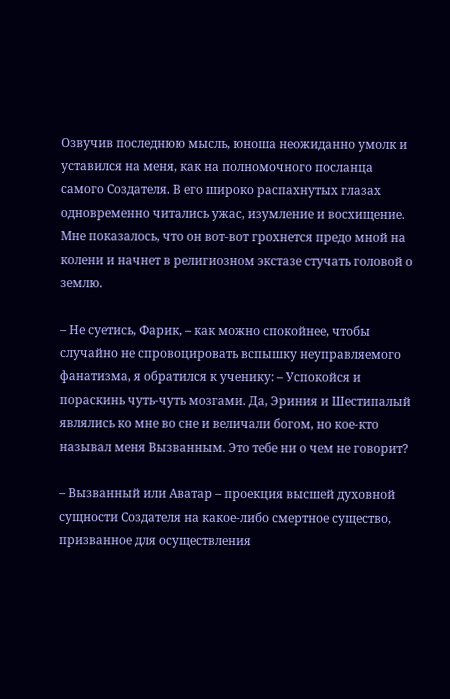Озвучив последнюю мысль, юноша неожиданно умолк и уставился на меня, как на полномочного посланца самого Создателя. В его широко распахнутых глазах одновременно читались ужас, изумление и восхищение. Мне показалось, что он вот-вот грохнется предо мной на колени и начнет в религиозном экстазе стучать головой о землю.

– Не суетись, Фарик, – как можно спокойнее, чтобы случайно не спровоцировать вспышку неуправляемого фанатизма, я обратился к ученику: – Успокойся и пораскинь чуть-чуть мозгами. Да, Эриния и Шестипалый являлись ко мне во сне и величали богом, но кое-кто называл меня Вызванным. Это тебе ни о чем не говорит?

– Вызванный или Аватар – проекция высшей духовной сущности Создателя на какое-либо смертное существо, призванное для осуществления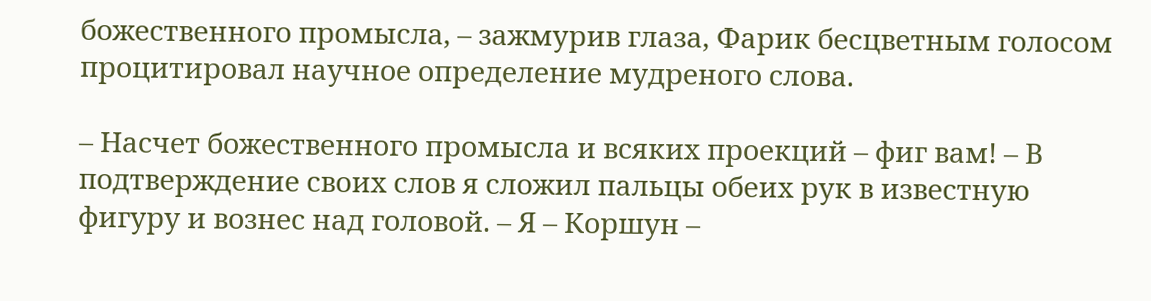божественного промысла, – зажмурив глаза, Фарик бесцветным голосом процитировал научное определение мудреного слова.

– Насчет божественного промысла и всяких проекций – фиг вам! – В подтверждение своих слов я сложил пальцы обеих рук в известную фигуру и вознес над головой. – Я – Коршун –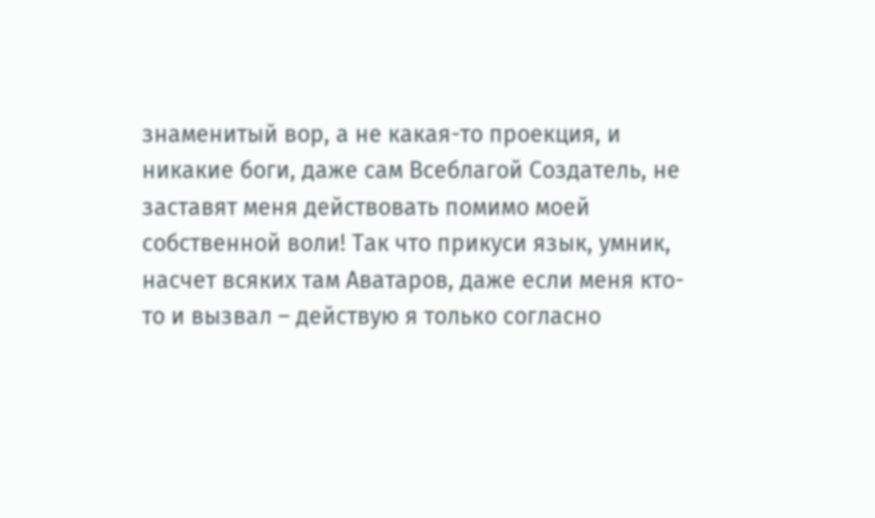знаменитый вор, а не какая-то проекция, и никакие боги, даже сам Всеблагой Создатель, не заставят меня действовать помимо моей собственной воли! Так что прикуси язык, умник, насчет всяких там Аватаров, даже если меня кто-то и вызвал – действую я только согласно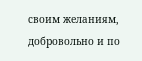своим желаниям, добровольно и по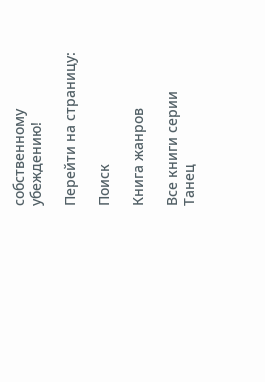собственному убеждению!

Перейти на страницу:

Поиск

Книга жанров

Все книги серии Танец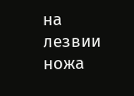на лезвии ножа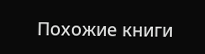Похожие книги